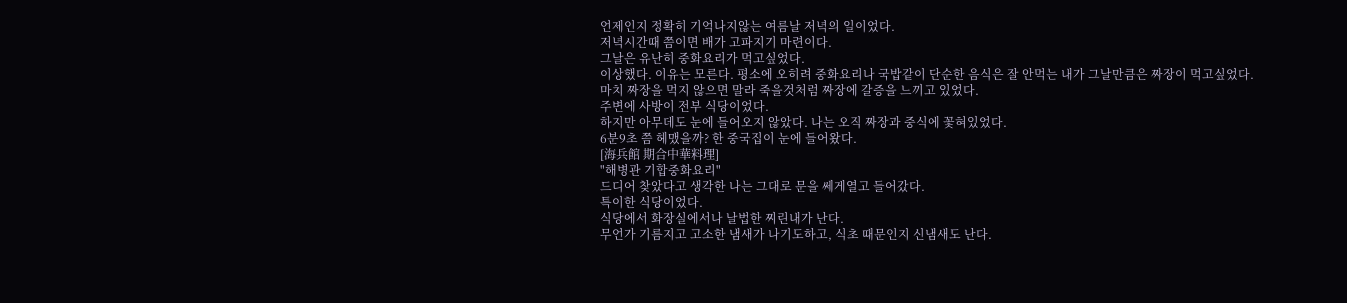언제인지 정확히 기억나지않는 여름날 저녁의 일이었다.
저녁시간때 쯤이면 배가 고파지기 마련이다.
그날은 유난히 중화요리가 먹고싶었다.
이상했다. 이유는 모른다. 평소에 오히려 중화요리나 국밥같이 단순한 음식은 잘 안먹는 내가 그날만큼은 짜장이 먹고싶었다.
마치 짜장을 먹지 않으면 말라 죽을것처럼 짜장에 갈증을 느끼고 있었다.
주변에 사방이 전부 식당이었다.
하지만 아무데도 눈에 들어오지 않았다. 나는 오직 짜장과 중식에 꽃혀있었다.
6분9초 쯤 헤맸을까? 한 중국집이 눈에 들어왔다.
[海兵館 期合中華料理]
"해병관 기합중화요리"
드디어 찾았다고 생각한 나는 그대로 문을 쎄게열고 들어갔다.
특이한 식당이었다.
식당에서 화장실에서나 날법한 찌린내가 난다.
무언가 기름지고 고소한 냄새가 나기도하고, 식초 때문인지 신냄새도 난다.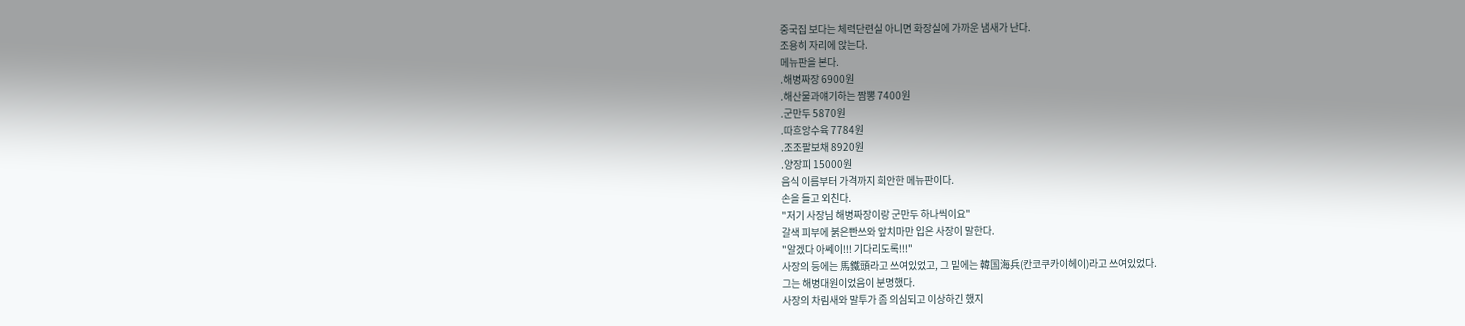중국집 보다는 체력단련실 아니면 화장실에 가까운 냄새가 난다.
조용히 자리에 앉는다.
메뉴판을 본다.
.해병짜장 6900원
.해산물과얘기하는 짬뽕 7400원
.군만두 5870원
.따흐앙수육 7784원
.조조팔보채 8920원
.양장피 15000원
음식 이름부터 가격까지 희안한 메뉴판이다.
손을 들고 외친다.
"저기 사장님 해병짜장이랑 군만두 하나씩이요"
갈색 피부에 붉은빤쓰와 앞치마만 입은 사장이 말한다.
"알겠다 아쎄이!!! 기다리도록!!!"
사장의 등에는 馬鐵頭라고 쓰여있었고, 그 밑에는 韓国海兵(칸코쿠카이헤이)라고 쓰여있었다.
그는 해병대원이었음이 분명했다.
사장의 차림새와 말투가 좀 의심되고 이상하긴 했지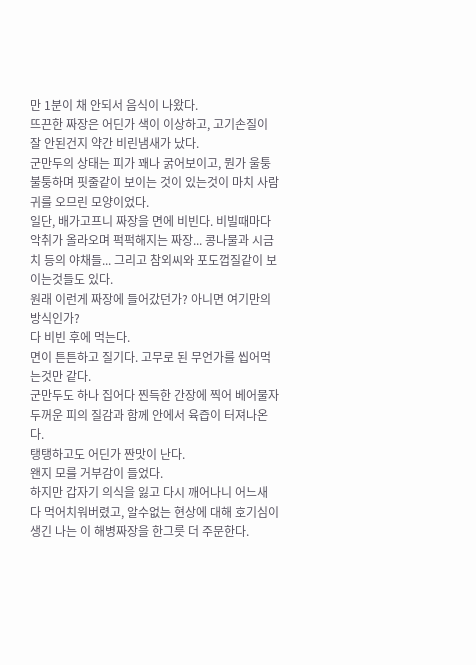만 1분이 채 안되서 음식이 나왔다.
뜨끈한 짜장은 어딘가 색이 이상하고, 고기손질이 잘 안된건지 약간 비린냄새가 났다.
군만두의 상태는 피가 꽤나 굵어보이고, 뭔가 울퉁불퉁하며 핏줄같이 보이는 것이 있는것이 마치 사람 귀를 오므린 모양이었다.
일단, 배가고프니 짜장을 면에 비빈다. 비빌때마다 악취가 올라오며 퍽퍽해지는 짜장... 콩나물과 시금치 등의 야채들... 그리고 참외씨와 포도껍질같이 보이는것들도 있다.
원래 이런게 짜장에 들어갔던가? 아니면 여기만의 방식인가?
다 비빈 후에 먹는다.
면이 튼튼하고 질기다. 고무로 된 무언가를 씹어먹는것만 같다.
군만두도 하나 집어다 찐득한 간장에 찍어 베어물자 두꺼운 피의 질감과 함께 안에서 육즙이 터져나온다.
탱탱하고도 어딘가 짠맛이 난다.
왠지 모를 거부감이 들었다.
하지만 갑자기 의식을 잃고 다시 깨어나니 어느새 다 먹어치워버렸고, 알수없는 현상에 대해 호기심이 생긴 나는 이 해병짜장을 한그릇 더 주문한다.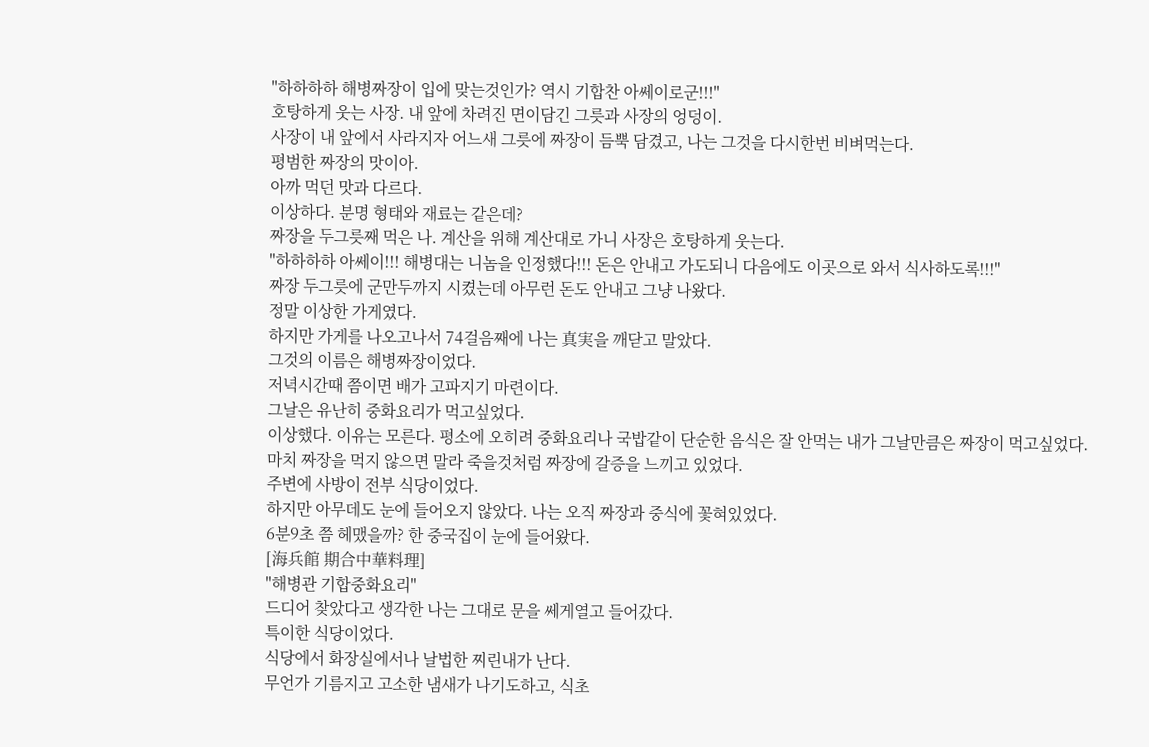"하하하하 해병짜장이 입에 맞는것인가? 역시 기합찬 아쎄이로군!!!"
호탕하게 웃는 사장. 내 앞에 차려진 면이담긴 그릇과 사장의 엉덩이.
사장이 내 앞에서 사라지자 어느새 그릇에 짜장이 듬뿍 담겼고, 나는 그것을 다시한번 비벼먹는다.
평범한 짜장의 맛이아.
아까 먹던 맛과 다르다.
이상하다. 분명 형태와 재료는 같은데?
짜장을 두그릇째 먹은 나. 계산을 위해 계산대로 가니 사장은 호탕하게 웃는다.
"하하하하 아쎄이!!! 해병대는 니놈을 인정했다!!! 돈은 안내고 가도되니 다음에도 이곳으로 와서 식사하도록!!!"
짜장 두그릇에 군만두까지 시켰는데 아무런 돈도 안내고 그냥 나왔다.
정말 이상한 가게였다.
하지만 가게를 나오고나서 74걸음째에 나는 真実을 깨닫고 말았다.
그것의 이름은 해병짜장이었다.
저녁시간때 쯤이면 배가 고파지기 마련이다.
그날은 유난히 중화요리가 먹고싶었다.
이상했다. 이유는 모른다. 평소에 오히려 중화요리나 국밥같이 단순한 음식은 잘 안먹는 내가 그날만큼은 짜장이 먹고싶었다.
마치 짜장을 먹지 않으면 말라 죽을것처럼 짜장에 갈증을 느끼고 있었다.
주변에 사방이 전부 식당이었다.
하지만 아무데도 눈에 들어오지 않았다. 나는 오직 짜장과 중식에 꽃혀있었다.
6분9초 쯤 헤맸을까? 한 중국집이 눈에 들어왔다.
[海兵館 期合中華料理]
"해병관 기합중화요리"
드디어 찾았다고 생각한 나는 그대로 문을 쎄게열고 들어갔다.
특이한 식당이었다.
식당에서 화장실에서나 날법한 찌린내가 난다.
무언가 기름지고 고소한 냄새가 나기도하고, 식초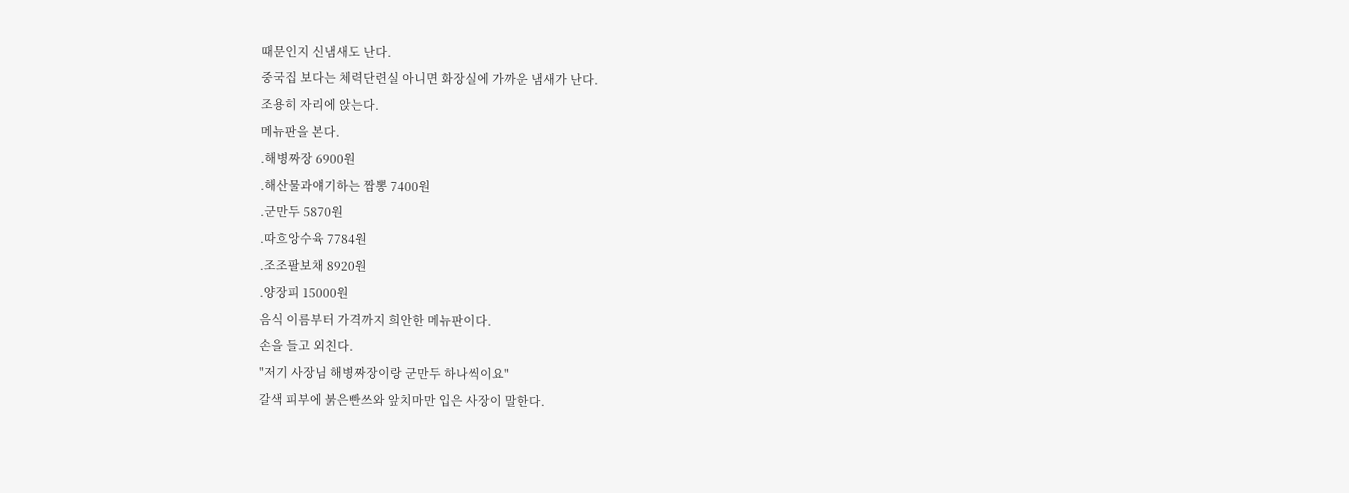때문인지 신냄새도 난다.
중국집 보다는 체력단련실 아니면 화장실에 가까운 냄새가 난다.
조용히 자리에 앉는다.
메뉴판을 본다.
.해병짜장 6900원
.해산물과얘기하는 짬뽕 7400원
.군만두 5870원
.따흐앙수육 7784원
.조조팔보채 8920원
.양장피 15000원
음식 이름부터 가격까지 희안한 메뉴판이다.
손을 들고 외친다.
"저기 사장님 해병짜장이랑 군만두 하나씩이요"
갈색 피부에 붉은빤쓰와 앞치마만 입은 사장이 말한다.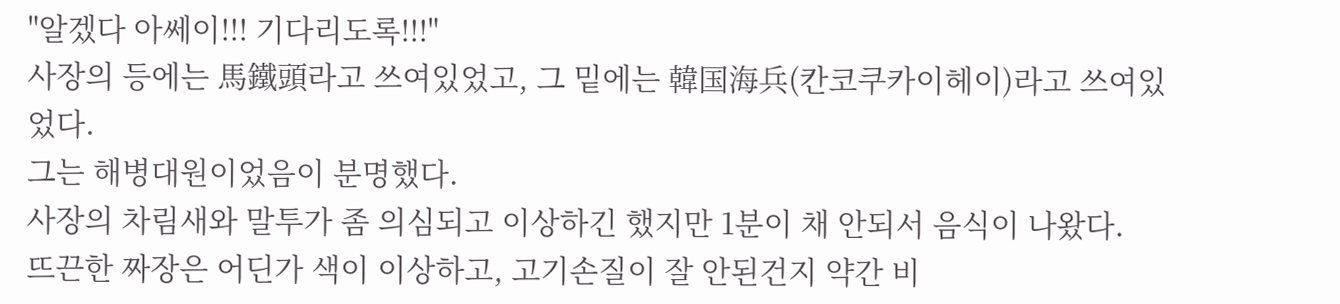"알겠다 아쎄이!!! 기다리도록!!!"
사장의 등에는 馬鐵頭라고 쓰여있었고, 그 밑에는 韓国海兵(칸코쿠카이헤이)라고 쓰여있었다.
그는 해병대원이었음이 분명했다.
사장의 차림새와 말투가 좀 의심되고 이상하긴 했지만 1분이 채 안되서 음식이 나왔다.
뜨끈한 짜장은 어딘가 색이 이상하고, 고기손질이 잘 안된건지 약간 비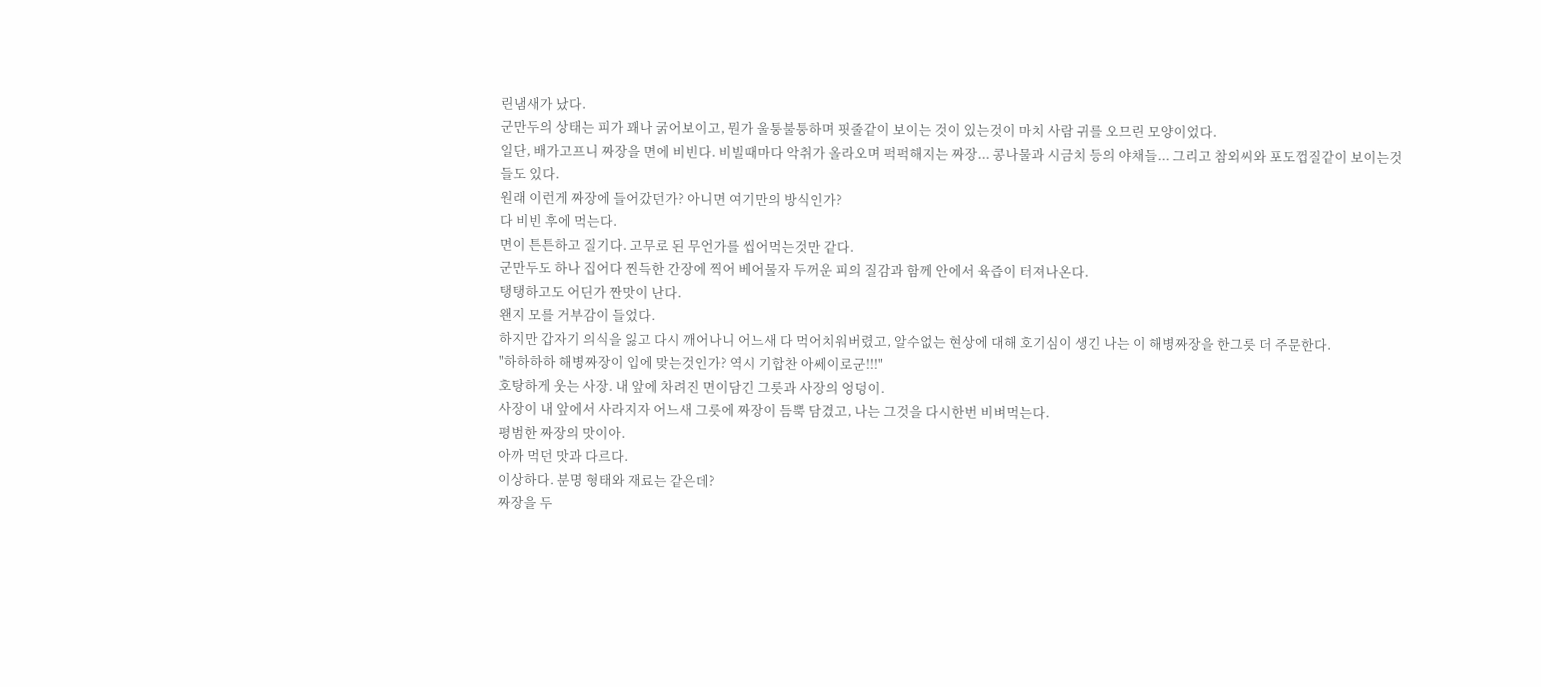린냄새가 났다.
군만두의 상태는 피가 꽤나 굵어보이고, 뭔가 울퉁불퉁하며 핏줄같이 보이는 것이 있는것이 마치 사람 귀를 오므린 모양이었다.
일단, 배가고프니 짜장을 면에 비빈다. 비빌때마다 악취가 올라오며 퍽퍽해지는 짜장... 콩나물과 시금치 등의 야채들... 그리고 참외씨와 포도껍질같이 보이는것들도 있다.
원래 이런게 짜장에 들어갔던가? 아니면 여기만의 방식인가?
다 비빈 후에 먹는다.
면이 튼튼하고 질기다. 고무로 된 무언가를 씹어먹는것만 같다.
군만두도 하나 집어다 찐득한 간장에 찍어 베어물자 두꺼운 피의 질감과 함께 안에서 육즙이 터져나온다.
탱탱하고도 어딘가 짠맛이 난다.
왠지 모를 거부감이 들었다.
하지만 갑자기 의식을 잃고 다시 깨어나니 어느새 다 먹어치워버렸고, 알수없는 현상에 대해 호기심이 생긴 나는 이 해병짜장을 한그릇 더 주문한다.
"하하하하 해병짜장이 입에 맞는것인가? 역시 기합찬 아쎄이로군!!!"
호탕하게 웃는 사장. 내 앞에 차려진 면이담긴 그릇과 사장의 엉덩이.
사장이 내 앞에서 사라지자 어느새 그릇에 짜장이 듬뿍 담겼고, 나는 그것을 다시한번 비벼먹는다.
평범한 짜장의 맛이아.
아까 먹던 맛과 다르다.
이상하다. 분명 형태와 재료는 같은데?
짜장을 두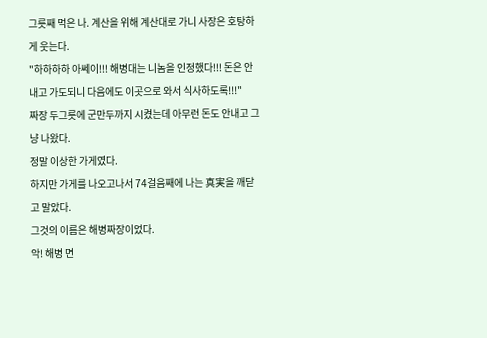그릇째 먹은 나. 계산을 위해 계산대로 가니 사장은 호탕하게 웃는다.
"하하하하 아쎄이!!! 해병대는 니놈을 인정했다!!! 돈은 안내고 가도되니 다음에도 이곳으로 와서 식사하도록!!!"
짜장 두그릇에 군만두까지 시켰는데 아무런 돈도 안내고 그냥 나왔다.
정말 이상한 가게였다.
하지만 가게를 나오고나서 74걸음째에 나는 真実을 깨닫고 말았다.
그것의 이름은 해병짜장이었다.
악! 해병 면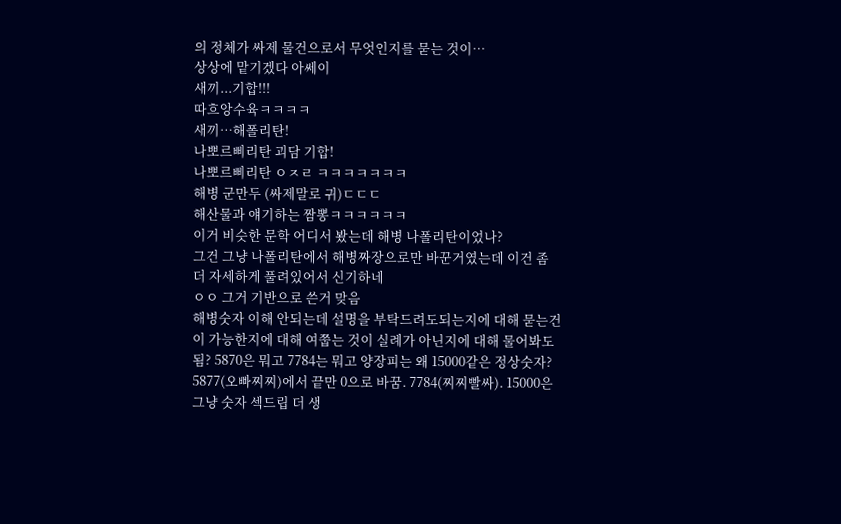의 정체가 싸제 물건으로서 무엇인지를 묻는 것이…
상상에 맡기겠다 아쎄이
새끼...기합!!!
따흐앙수육ㅋㅋㅋㅋ
새끼…해폴리탄!
나뽀르삐리탄 괴담 기합!
나뽀르삐리탄 ㅇㅈㄹ ㅋㅋㅋㅋㅋㅋㅋ
해병 군만두 (싸제말로 귀)ㄷㄷㄷ
해산물과 얘기하는 짬뽕ㅋㅋㅋㅋㅋㅋ
이거 비슷한 문학 어디서 봤는데 해병 나폴리탄이었나?
그건 그냥 나폴리탄에서 해병짜장으로만 바꾼거였는데 이건 좀 더 자세하게 풀려있어서 신기하네
ㅇㅇ 그거 기반으로 쓴거 맞음
해병숫자 이해 안되는데 설명을 부탁드려도되는지에 대해 묻는건이 가능한지에 대해 여쭙는 것이 실례가 아닌지에 대해 물어봐도 됨? 5870은 뭐고 7784는 뭐고 양장피는 왜 15000같은 정상숫자?
5877(오빠찌찌)에서 끝만 0으로 바꿈. 7784(찌찌빨싸). 15000은 그냥 숫자 섹드립 더 생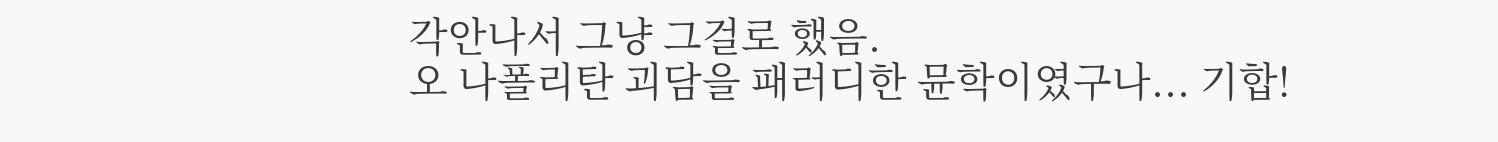각안나서 그냥 그걸로 했음.
오 나폴리탄 괴담을 패러디한 뮨학이였구나... 기합!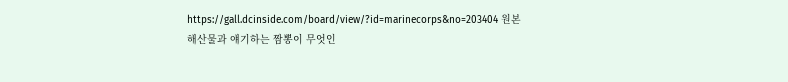https://gall.dcinside.com/board/view/?id=marinecorps&no=203404 원본
해산물과 얘기하는 짬뽕이 무엇인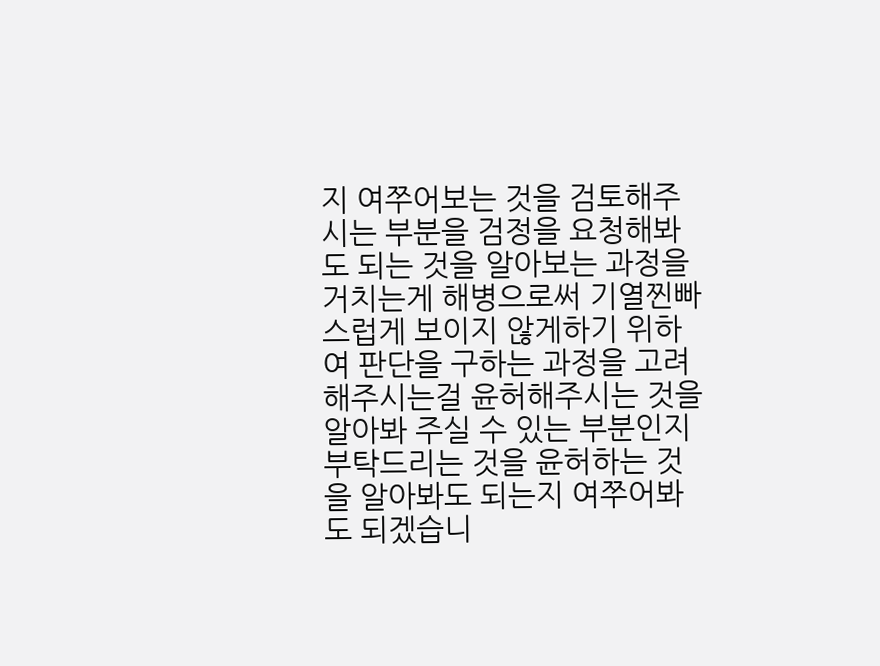지 여쭈어보는 것을 검토해주시는 부분을 검정을 요청해봐도 되는 것을 알아보는 과정을 거치는게 해병으로써 기열찐빠스럽게 보이지 않게하기 위하여 판단을 구하는 과정을 고려해주시는걸 윤허해주시는 것을 알아봐 주실 수 있는 부분인지 부탁드리는 것을 윤허하는 것을 알아봐도 되는지 여쭈어봐도 되겠습니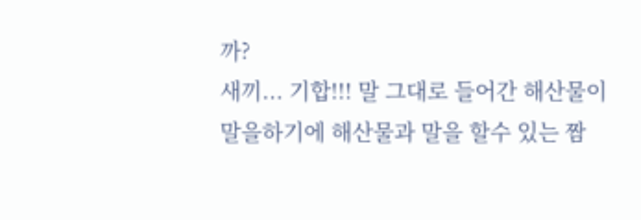까?
새끼... 기합!!! 말 그대로 들어간 해산물이 말을하기에 해산물과 말을 할수 있는 짬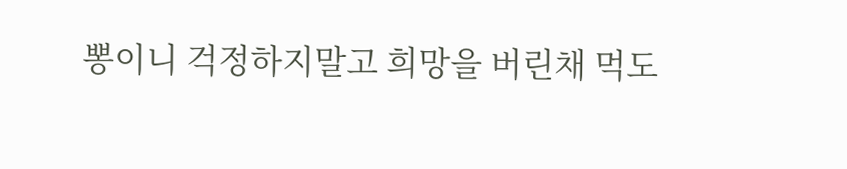뽕이니 걱정하지말고 희망을 버린채 먹도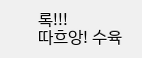록!!!
따흐앙! 수육